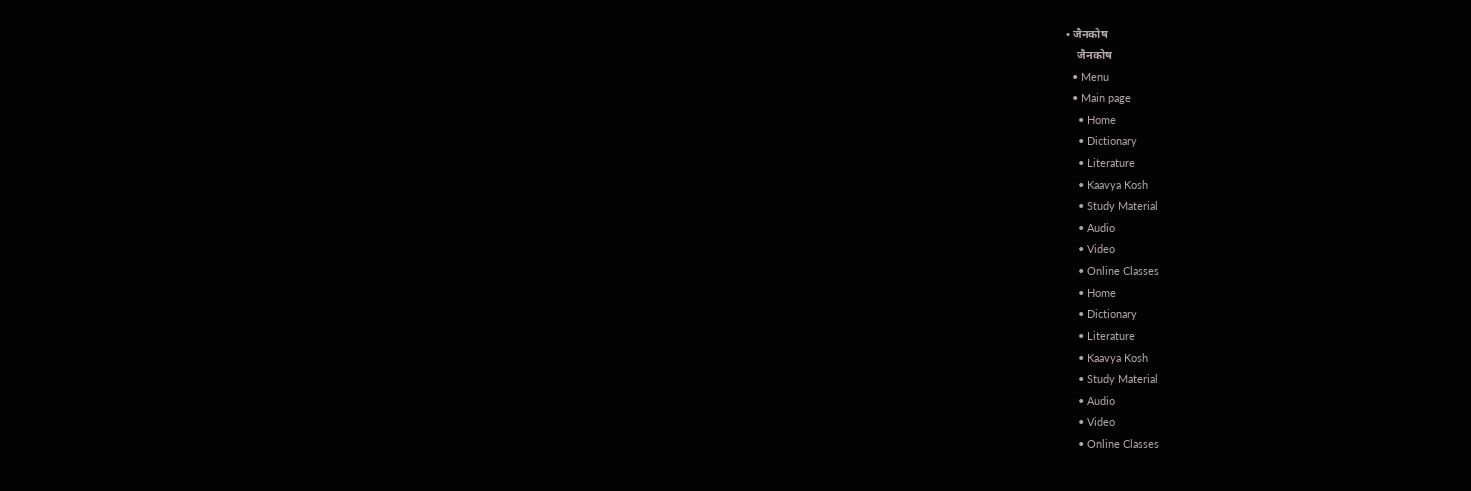• जैनकोष
    जैनकोष
  • Menu
  • Main page
    • Home
    • Dictionary
    • Literature
    • Kaavya Kosh
    • Study Material
    • Audio
    • Video
    • Online Classes
    • Home
    • Dictionary
    • Literature
    • Kaavya Kosh
    • Study Material
    • Audio
    • Video
    • Online Classes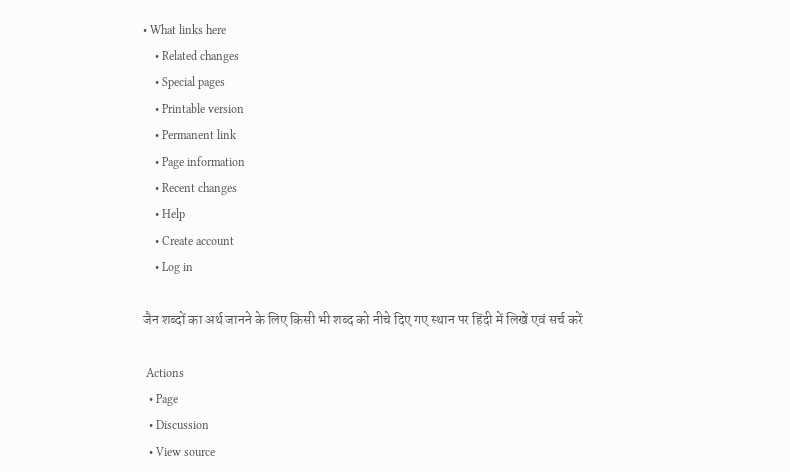• What links here
    • Related changes
    • Special pages
    • Printable version
    • Permanent link
    • Page information
    • Recent changes
    • Help
    • Create account
    • Log in

जैन शब्दों का अर्थ जानने के लिए किसी भी शब्द को नीचे दिए गए स्थान पर हिंदी में लिखें एवं सर्च करें

 Actions
  • Page
  • Discussion
  • View source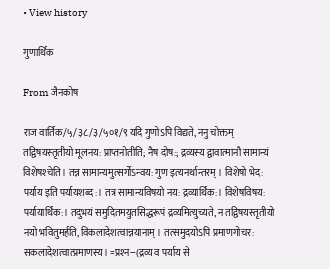• View history

गुणार्थिक

From जैनकोष

राज वार्तिक/५/३८/३/५०१/९ यदि गुणोऽपि विद्यते, ननु चोक्तम् तद्विषयस्‍तृतीयो मूलनय: प्राप्तनोतीति; नैष दोष:; द्रव्‍यस्‍य द्वावात्‍मानौ सामान्‍यं विशेषश्‍चेति। तन्न सामान्‍यमुत्‍सर्गोऽन्‍वय: गुण इत्‍यनर्थान्‍तरम् । विशेषो भेद: पर्याय इति पर्यायशब्‍द:। तत्र सामान्‍यविषयो नय: द्रव्‍यार्थिक:। विशेषविषय: पर्यायार्थिक:। तदुभयं समुदितमयुतसिद्धरूपं द्रव्‍यमित्‍युच्‍यते, न तद्विषयस्‍तृतीयो नयो भवितुमर्हति, विकलादेशत्‍वान्नयानाम् । तत्‍समुदयोऽपि प्रमाणगोचर: सकलादेशत्‍वात्‍प्रमाणस्‍य। =प्रश्‍न‒(द्रव्‍य व पर्याय से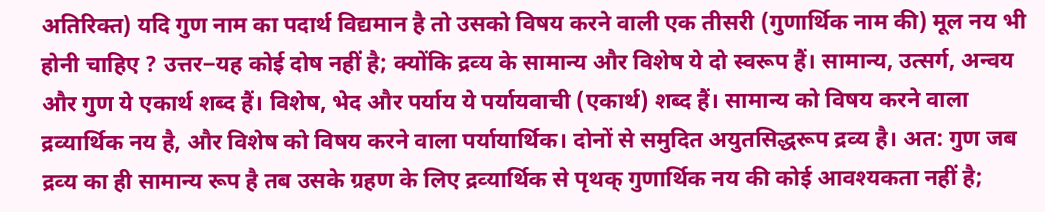अतिरिक्त) यदि गुण नाम का पदार्थ विद्यमान है तो उसको विषय करने वाली एक तीसरी (गुणार्थिक नाम की) मूल नय भी होनी चाहिए ? उत्तर‒यह कोई दोष नहीं है; क्‍योंकि द्रव्‍य के सामान्‍य और विशेष ये दो स्‍वरूप हैं। सामान्‍य, उत्‍सर्ग, अन्‍वय और गुण ये एकार्थ शब्‍द हैं। विशेष, भेद और पर्याय ये पर्यायवाची (एकार्थ) शब्‍द हैं। सामान्‍य को विषय करने वाला द्रव्‍यार्थिक नय है, और विशेष को विषय करने वाला पर्यायार्थिक। दोनों से समुदित अयुतसिद्धरूप द्रव्‍य है। अत: गुण जब द्रव्‍य का ही सामान्‍य रूप है तब उसके ग्रहण के लिए द्रव्‍यार्थिक से पृथक् गुणार्थिक नय की कोई आवश्‍यकता नहीं है;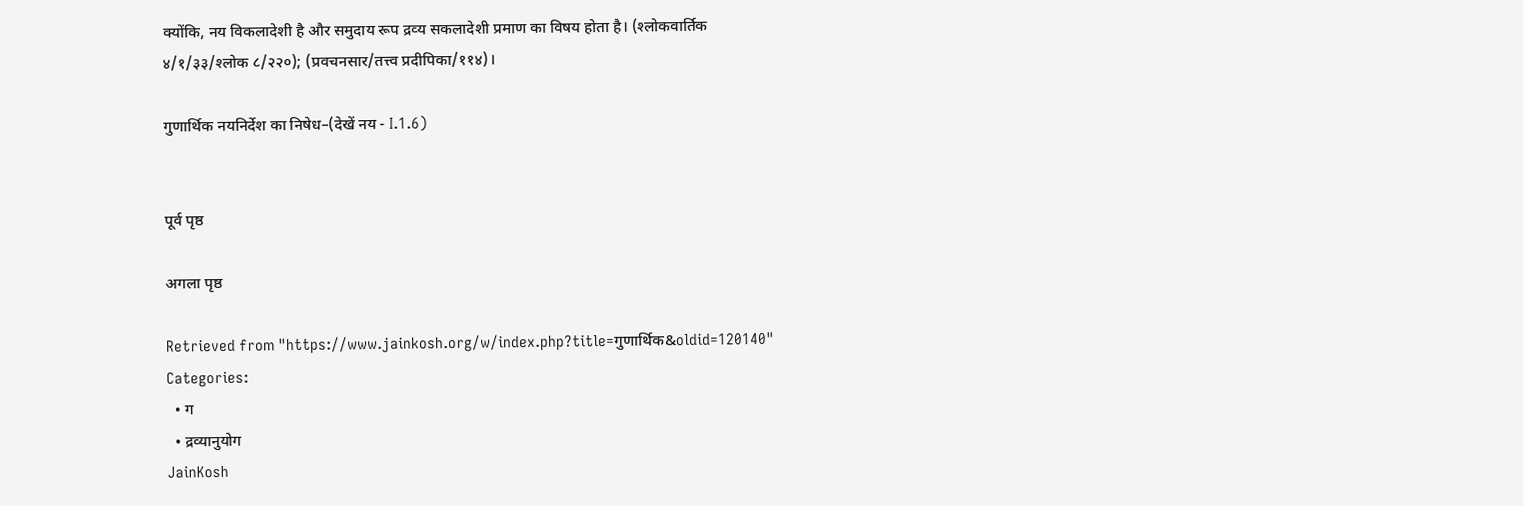क्‍योंकि, नय विकलादेशी है और समुदाय रूप द्रव्‍य सकलादेशी प्रमाण का विषय होता है। (श्‍लोकवार्तिक ४/१/३३/श्‍लोक ८/२२०); (प्रवचनसार/तत्त्व प्रदीपिका/११४)।

गुणार्थिक नयनिर्देश का निषेध–(देखें नय - I.1.6)


पूर्व पृष्ठ

अगला पृष्ठ

Retrieved from "https://www.jainkosh.org/w/index.php?title=गुणार्थिक&oldid=120140"
Categories:
  • ग
  • द्रव्यानुयोग
JainKosh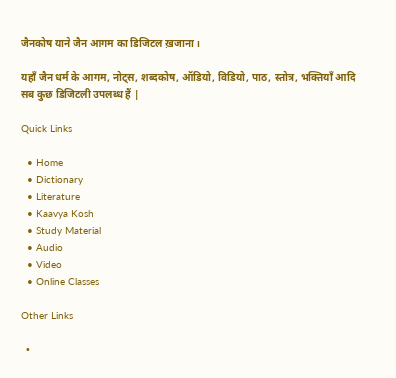जैनकोष याने जैन आगम का डिजिटल ख़जाना ।

यहाँ जैन धर्म के आगम, नोट्स, शब्दकोष, ऑडियो, विडियो, पाठ, स्तोत्र, भक्तियाँ आदि सब कुछ डिजिटली उपलब्ध हैं |

Quick Links

  • Home
  • Dictionary
  • Literature
  • Kaavya Kosh
  • Study Material
  • Audio
  • Video
  • Online Classes

Other Links

  •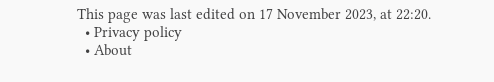This page was last edited on 17 November 2023, at 22:20.
  • Privacy policy
  • About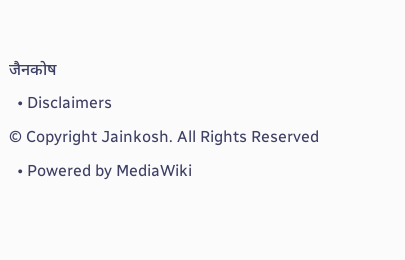जैनकोष
  • Disclaimers
© Copyright Jainkosh. All Rights Reserved
  • Powered by MediaWiki